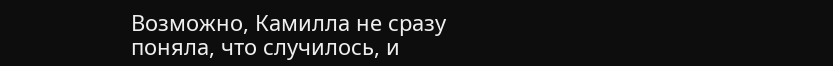Возможно, Камилла не сразу поняла, что случилось, и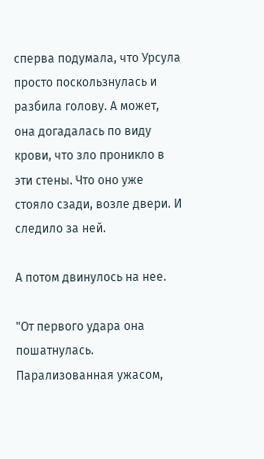сперва подумала, что Урсула просто поскользнулась и разбила голову. А может, она догадалась по виду крови, что зло проникло в эти стены. Что оно уже стояло сзади, возле двери. И следило за ней.

А потом двинулось на нее.

"От первого удара она пошатнулась. Парализованная ужасом,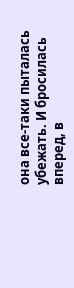она все-таки пыталась убежать. И бросилась вперед, в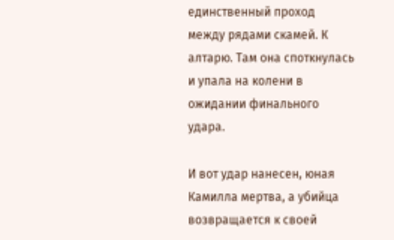единственный проход между рядами скамей. К алтарю. Там она споткнулась и упала на колени в ожидании финального удара.

И вот удар нанесен, юная Камилла мертва, а убийца возвращается к своей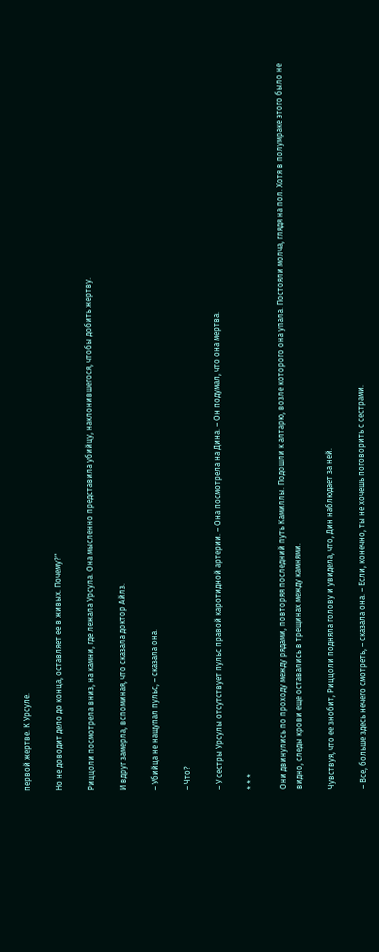первой жертве. К Урсуле.

Но не доводит дело до конца, оставляет ее в живых. Почему?"

Риццоли посмотрела вниз, на камни, где лежала Урсула. Она мысленно представила убийцу, наклонившегося, чтобы добить жертву.

И вдруг замерла, вспоминая, что сказала доктор Айлз.

– Убийца не нащупал пульс, – сказала она.

– Что?

– У сестры Урсулы отсутствует пульс правой каротидной артерии. – Она посмотрела на Дина. – Он подумал, что она мертва.

* * *

Они двинулись по проходу между рядами, повторяя последний путь Камиллы. Подошли к алтарю, возле которого она упала. Постояли молча, глядя на пол. Хотя в полумраке этого было не видно, следы крови еще оставались в трещинах между камнями.

Чувствуя, что ее знобит, Риццоли подняла голову и увидела, что, Дин наблюдает за ней.

– Все, больше здесь нечего смотреть, – сказала она. – Если, конечно, ты не хочешь поговорить с сестрами.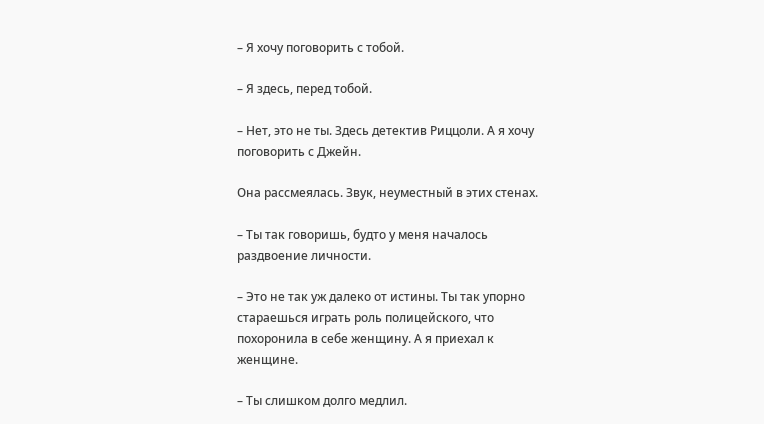– Я хочу поговорить с тобой.

– Я здесь, перед тобой.

– Нет, это не ты. Здесь детектив Риццоли. А я хочу поговорить с Джейн.

Она рассмеялась. Звук, неуместный в этих стенах.

– Ты так говоришь, будто у меня началось раздвоение личности.

– Это не так уж далеко от истины. Ты так упорно стараешься играть роль полицейского, что похоронила в себе женщину. А я приехал к женщине.

– Ты слишком долго медлил.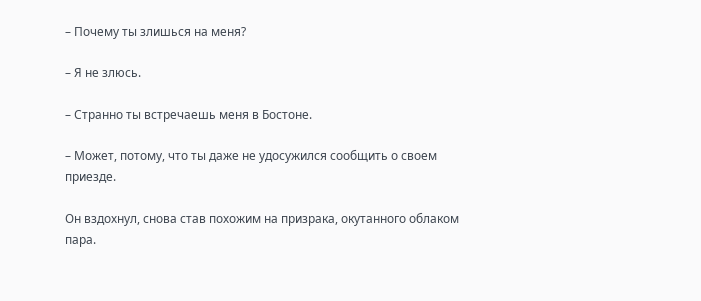– Почему ты злишься на меня?

– Я не злюсь.

– Странно ты встречаешь меня в Бостоне.

– Может, потому, что ты даже не удосужился сообщить о своем приезде.

Он вздохнул, снова став похожим на призрака, окутанного облаком пара.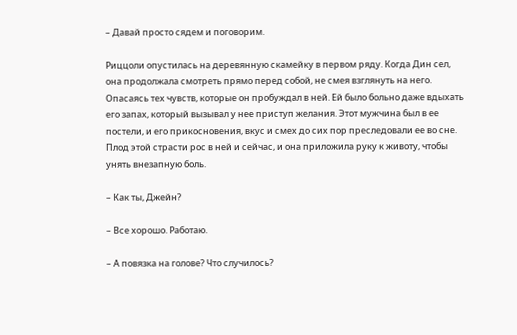– Давай просто сядем и поговорим.

Риццоли опустилась на деревянную скамейку в первом ряду. Когда Дин сел, она продолжала смотреть прямо перед собой, не смея взглянуть на него. Опасаясь тех чувств, которые он пробуждал в ней. Ей было больно даже вдыхать его запах, который вызывал у нее приступ желания. Этот мужчина был в ее постели, и его прикосновения, вкус и смех до сих пор преследовали ее во сне. Плод этой страсти рос в ней и сейчас, и она приложила руку к животу, чтобы унять внезапную боль.

– Как ты, Джейн?

– Все хорошо. Работаю.

– А повязка на голове? Что случилось?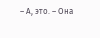– А, это. – Она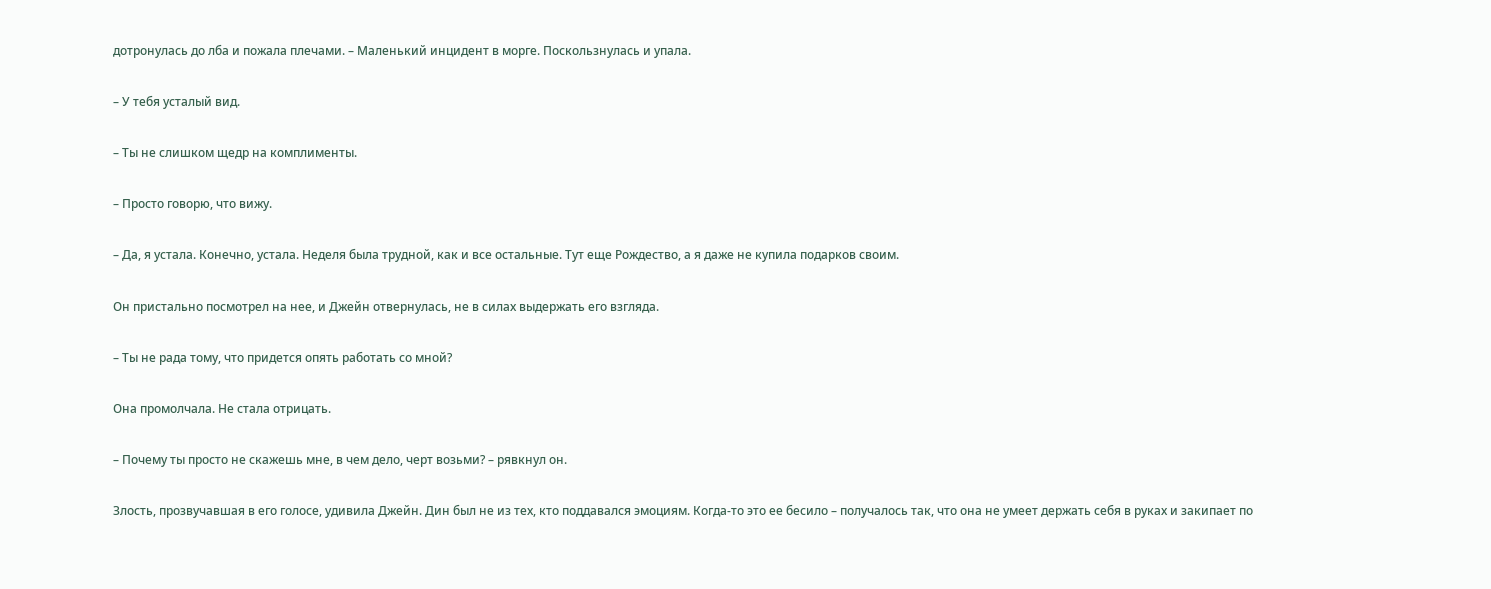дотронулась до лба и пожала плечами. – Маленький инцидент в морге. Поскользнулась и упала.

– У тебя усталый вид.

– Ты не слишком щедр на комплименты.

– Просто говорю, что вижу.

– Да, я устала. Конечно, устала. Неделя была трудной, как и все остальные. Тут еще Рождество, а я даже не купила подарков своим.

Он пристально посмотрел на нее, и Джейн отвернулась, не в силах выдержать его взгляда.

– Ты не рада тому, что придется опять работать со мной?

Она промолчала. Не стала отрицать.

– Почему ты просто не скажешь мне, в чем дело, черт возьми? – рявкнул он.

Злость, прозвучавшая в его голосе, удивила Джейн. Дин был не из тех, кто поддавался эмоциям. Когда-то это ее бесило – получалось так, что она не умеет держать себя в руках и закипает по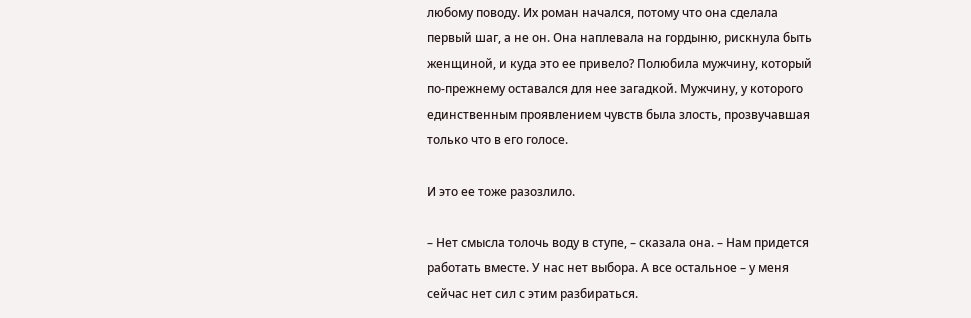любому поводу. Их роман начался, потому что она сделала первый шаг, а не он. Она наплевала на гордыню, рискнула быть женщиной, и куда это ее привело? Полюбила мужчину, который по-прежнему оставался для нее загадкой. Мужчину, у которого единственным проявлением чувств была злость, прозвучавшая только что в его голосе.

И это ее тоже разозлило.

– Нет смысла толочь воду в ступе, – сказала она. – Нам придется работать вместе. У нас нет выбора. А все остальное – у меня сейчас нет сил с этим разбираться.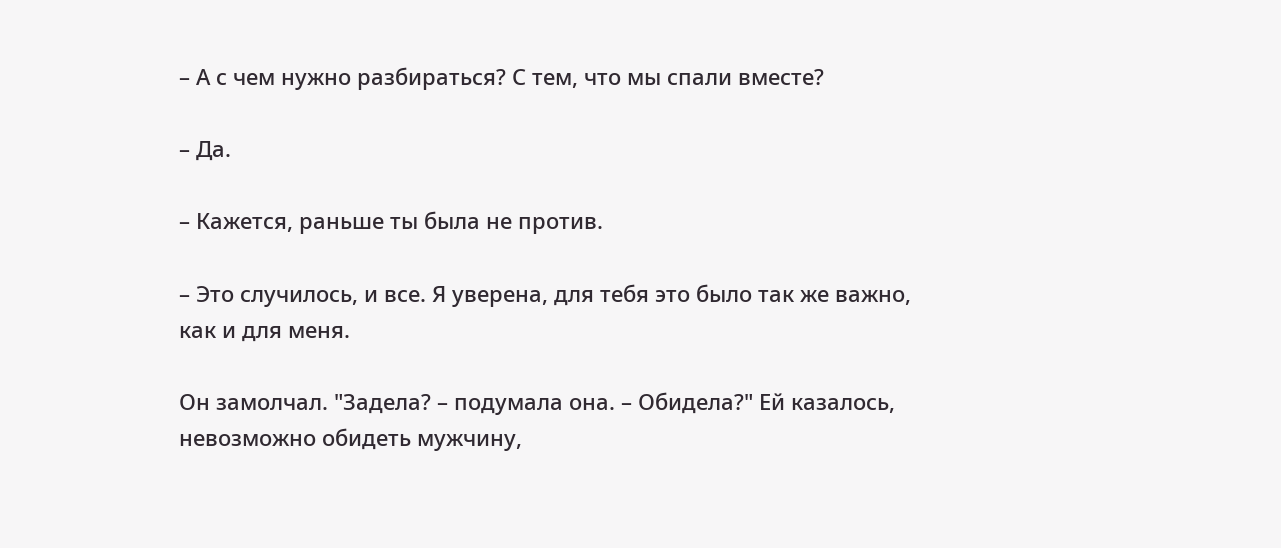– А с чем нужно разбираться? С тем, что мы спали вместе?

– Да.

– Кажется, раньше ты была не против.

– Это случилось, и все. Я уверена, для тебя это было так же важно, как и для меня.

Он замолчал. "Задела? – подумала она. – Обидела?" Ей казалось, невозможно обидеть мужчину,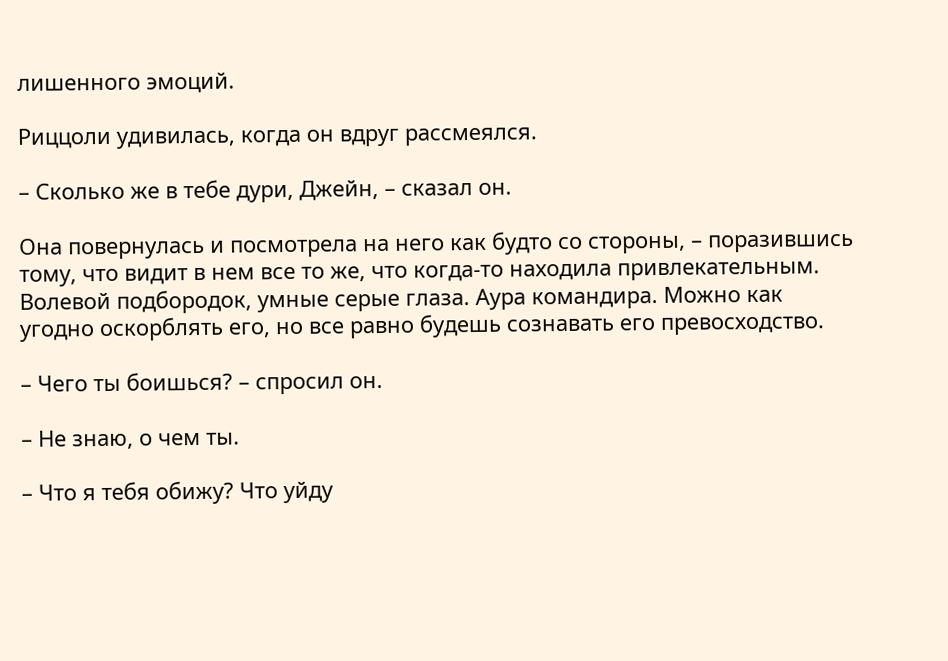лишенного эмоций.

Риццоли удивилась, когда он вдруг рассмеялся.

– Сколько же в тебе дури, Джейн, – сказал он.

Она повернулась и посмотрела на него как будто со стороны, – поразившись тому, что видит в нем все то же, что когда-то находила привлекательным. Волевой подбородок, умные серые глаза. Аура командира. Можно как угодно оскорблять его, но все равно будешь сознавать его превосходство.

– Чего ты боишься? – спросил он.

– Не знаю, о чем ты.

– Что я тебя обижу? Что уйду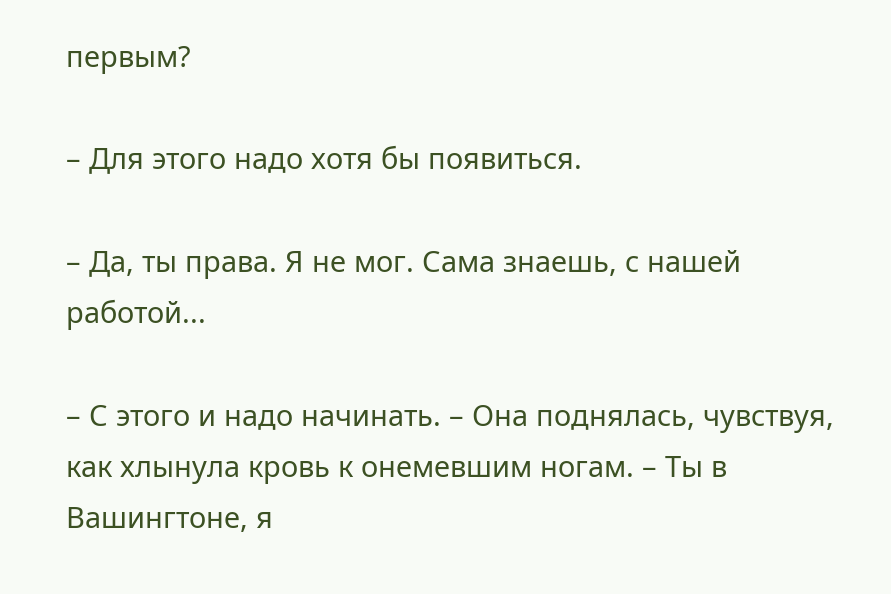первым?

– Для этого надо хотя бы появиться.

– Да, ты права. Я не мог. Сама знаешь, с нашей работой...

– С этого и надо начинать. – Она поднялась, чувствуя, как хлынула кровь к онемевшим ногам. – Ты в Вашингтоне, я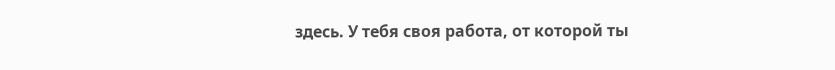здесь. У тебя своя работа, от которой ты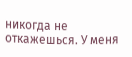никогда не откажешься. У меня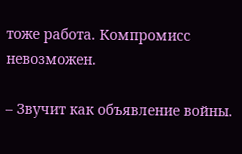тоже работа. Компромисс невозможен.

– Звучит как объявление войны.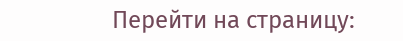Перейти на страницу: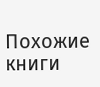Похожие книги